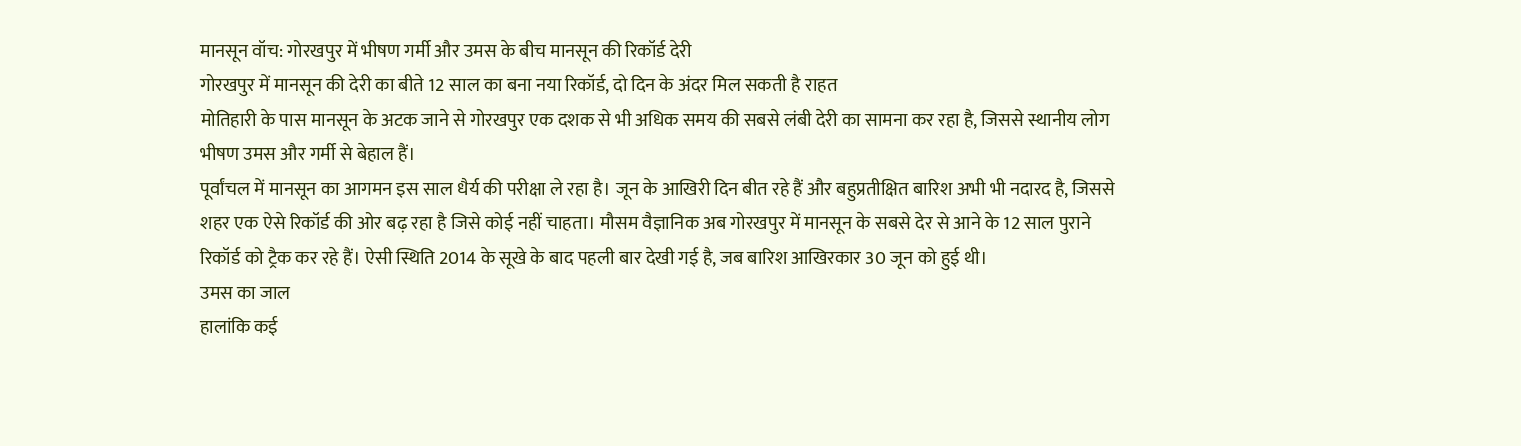मानसून वॉच: गोरखपुर में भीषण गर्मी और उमस के बीच मानसून की रिकॉर्ड देरी
गोरखपुर में मानसून की देरी का बीते 12 साल का बना नया रिकॉर्ड, दो दिन के अंदर मिल सकती है राहत
मोतिहारी के पास मानसून के अटक जाने से गोरखपुर एक दशक से भी अधिक समय की सबसे लंबी देरी का सामना कर रहा है, जिससे स्थानीय लोग भीषण उमस और गर्मी से बेहाल हैं।
पूर्वांचल में मानसून का आगमन इस साल धैर्य की परीक्षा ले रहा है। जून के आखिरी दिन बीत रहे हैं और बहुप्रतीक्षित बारिश अभी भी नदारद है, जिससे शहर एक ऐसे रिकॉर्ड की ओर बढ़ रहा है जिसे कोई नहीं चाहता। मौसम वैज्ञानिक अब गोरखपुर में मानसून के सबसे देर से आने के 12 साल पुराने रिकॉर्ड को ट्रैक कर रहे हैं। ऐसी स्थिति 2014 के सूखे के बाद पहली बार देखी गई है, जब बारिश आखिरकार 30 जून को हुई थी।
उमस का जाल
हालांकि कई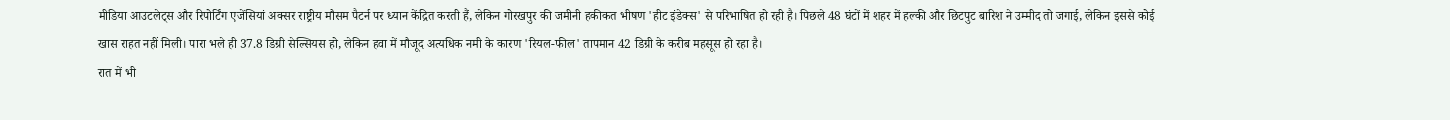मीडिया आउटलेट्स और रिपोर्टिंग एजेंसियां अक्सर राष्ट्रीय मौसम पैटर्न पर ध्यान केंद्रित करती हैं, लेकिन गोरखपुर की जमीनी हकीकत भीषण 'हीट इंडेक्स' से परिभाषित हो रही है। पिछले 48 घंटों में शहर में हल्की और छिटपुट बारिश ने उम्मीद तो जगाई, लेकिन इससे कोई खास राहत नहीं मिली। पारा भले ही 37.8 डिग्री सेल्सियस हो, लेकिन हवा में मौजूद अत्यधिक नमी के कारण 'रियल-फील' तापमान 42 डिग्री के करीब महसूस हो रहा है।
रात में भी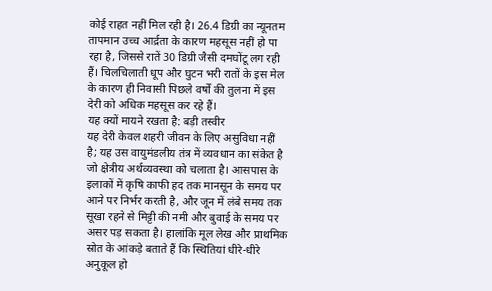कोई राहत नहीं मिल रही है। 26.4 डिग्री का न्यूनतम तापमान उच्च आर्द्रता के कारण महसूस नहीं हो पा रहा है, जिससे रातें 30 डिग्री जैसी दमघोंटू लग रही हैं। चिलचिलाती धूप और घुटन भरी रातों के इस मेल के कारण ही निवासी पिछले वर्षों की तुलना में इस देरी को अधिक महसूस कर रहे हैं।
यह क्यों मायने रखता है: बड़ी तस्वीर
यह देरी केवल शहरी जीवन के लिए असुविधा नहीं है; यह उस वायुमंडलीय तंत्र में व्यवधान का संकेत है जो क्षेत्रीय अर्थव्यवस्था को चलाता है। आसपास के इलाकों में कृषि काफी हद तक मानसून के समय पर आने पर निर्भर करती है, और जून में लंबे समय तक सूखा रहने से मिट्टी की नमी और बुवाई के समय पर असर पड़ सकता है। हालांकि मूल लेख और प्राथमिक स्रोत के आंकड़े बताते हैं कि स्थितियां धीरे-धीरे अनुकूल हो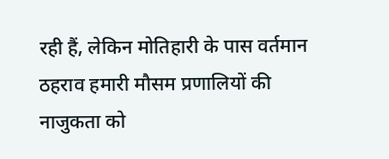रही हैं, लेकिन मोतिहारी के पास वर्तमान ठहराव हमारी मौसम प्रणालियों की नाजुकता को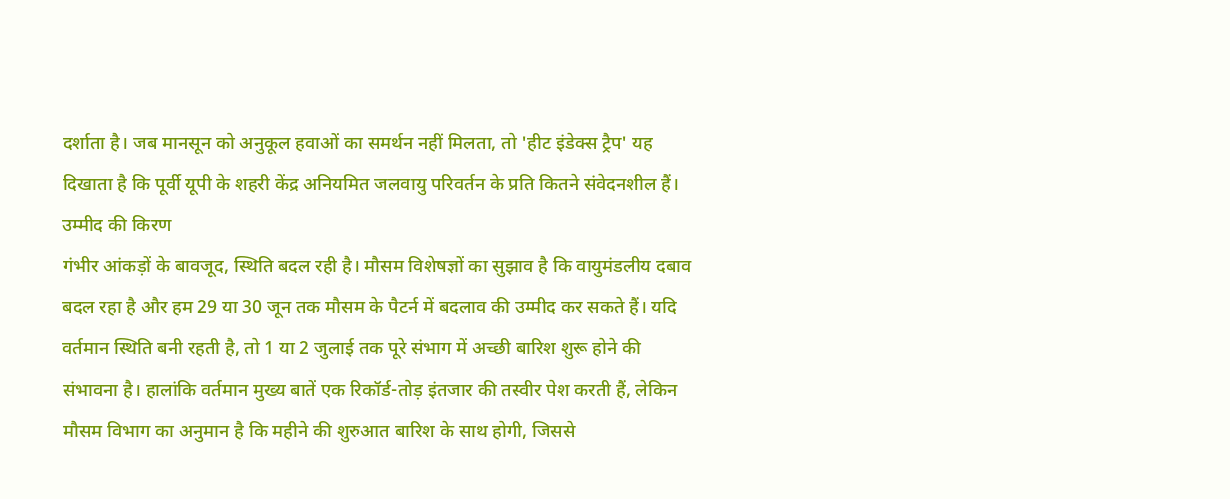दर्शाता है। जब मानसून को अनुकूल हवाओं का समर्थन नहीं मिलता, तो 'हीट इंडेक्स ट्रैप' यह दिखाता है कि पूर्वी यूपी के शहरी केंद्र अनियमित जलवायु परिवर्तन के प्रति कितने संवेदनशील हैं।
उम्मीद की किरण
गंभीर आंकड़ों के बावजूद, स्थिति बदल रही है। मौसम विशेषज्ञों का सुझाव है कि वायुमंडलीय दबाव बदल रहा है और हम 29 या 30 जून तक मौसम के पैटर्न में बदलाव की उम्मीद कर सकते हैं। यदि वर्तमान स्थिति बनी रहती है, तो 1 या 2 जुलाई तक पूरे संभाग में अच्छी बारिश शुरू होने की संभावना है। हालांकि वर्तमान मुख्य बातें एक रिकॉर्ड-तोड़ इंतजार की तस्वीर पेश करती हैं, लेकिन मौसम विभाग का अनुमान है कि महीने की शुरुआत बारिश के साथ होगी, जिससे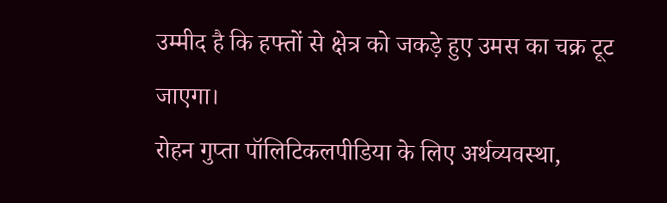उम्मीद है कि हफ्तों से क्षेत्र को जकड़े हुए उमस का चक्र टूट जाएगा।
रोहन गुप्ता पॉलिटिकलपीडिया के लिए अर्थव्यवस्था,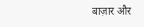बाज़ार और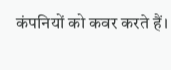कंपनियों को कवर करते हैं।